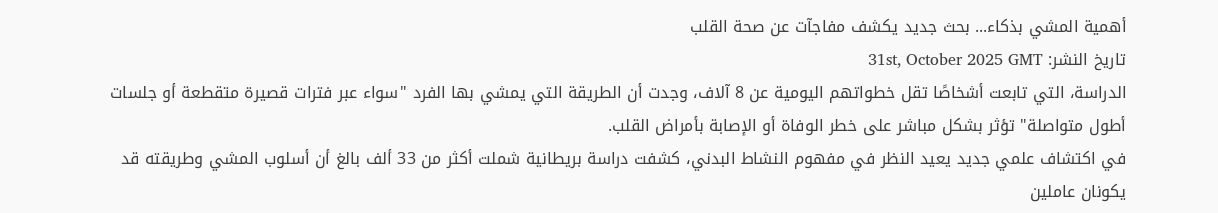أهمية المشي بذكاء... بحث جديد يكشف مفاجآت عن صحة القلب
تاريخ النشر: 31st, October 2025 GMT
الدراسة، التي تابعت أشخاصًا تقل خطواتهم اليومية عن 8 آلاف، وجدت أن الطريقة التي يمشي بها الفرد "سواء عبر فترات قصيرة متقطعة أو جلسات أطول متواصلة" تؤثر بشكل مباشر على خطر الوفاة أو الإصابة بأمراض القلب.
في اكتشاف علمي جديد يعيد النظر في مفهوم النشاط البدني، كشفت دراسة بريطانية شملت أكثر من 33 ألف بالغ أن أسلوب المشي وطريقته قد يكونان عاملين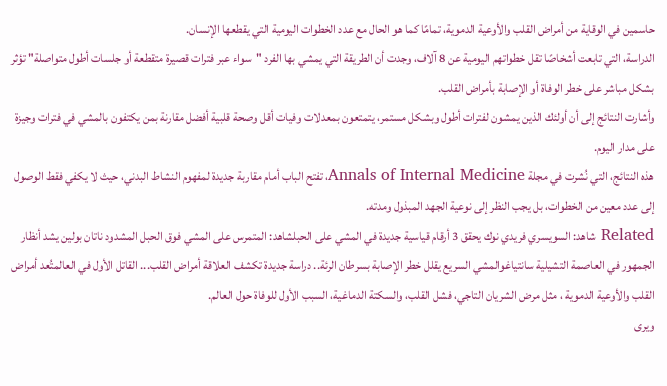حاسمين في الوقاية من أمراض القلب والأوعية الدموية، تمامًا كما هو الحال مع عدد الخطوات اليومية التي يقطعها الإنسان.
الدراسة، التي تابعت أشخاصًا تقل خطواتهم اليومية عن 8 آلاف، وجدت أن الطريقة التي يمشي بها الفرد "سواء عبر فترات قصيرة متقطعة أو جلسات أطول متواصلة" تؤثر بشكل مباشر على خطر الوفاة أو الإصابة بأمراض القلب.
وأشارت النتائج إلى أن أولئك الذين يمشون لفترات أطول وبشكل مستمر، يتمتعون بمعدلات وفيات أقل وصحة قلبية أفضل مقارنة بمن يكتفون بالمشي في فترات وجيزة على مدار اليوم.
هذه النتائج، التي نُشرت في مجلة Annals of Internal Medicine، تفتح الباب أمام مقاربة جديدة لمفهوم النشاط البدني، حيث لا يكفي فقط الوصول إلى عدد معين من الخطوات، بل يجب النظر إلى نوعية الجهد المبذول ومدته.
Related شاهد: السويسري فريدي نوك يحقق 3 أرقام قياسية جديدة في المشي على الحبلشاهد: المتمرس على المشي فوق الحبل المشدود ناتان بولين يشد أنظار الجمهور في العاصمة التشيلية سانتياغوالمشي السريع يقلل خطر الإصابة بسرطان الرئة.. دراسة جديدة تكشف العلاقة أمراض القلب... القاتل الأول في العالمتُعد أمراض القلب والأوعية الدموية ، مثل مرض الشريان التاجي، فشل القلب، والسكتة الدماغية، السبب الأول للوفاة حول العالم.
ويرى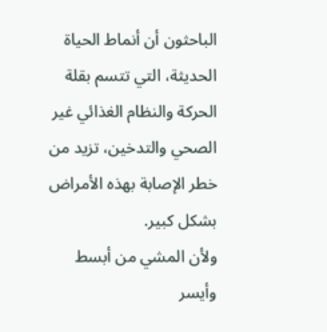الباحثون أن أنماط الحياة الحديثة، التي تتسم بقلة الحركة والنظام الغذائي غير الصحي والتدخين، تزيد من خطر الإصابة بهذه الأمراض بشكل كبير.
ولأن المشي من أبسط وأيسر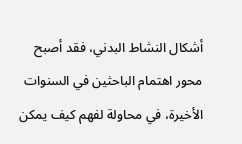أشكال النشاط البدني، فقد أصبح محور اهتمام الباحثين في السنوات الأخيرة، في محاولة لفهم كيف يمكن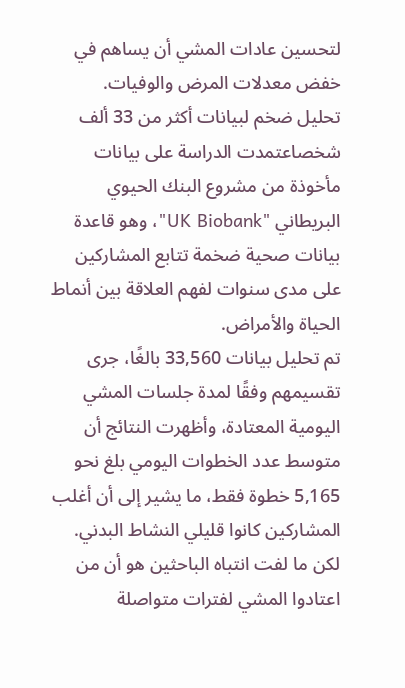لتحسين عادات المشي أن يساهم في خفض معدلات المرض والوفيات.
تحليل ضخم لبيانات أكثر من 33 ألف شخصاعتمدت الدراسة على بيانات مأخوذة من مشروع البنك الحيوي البريطاني "UK Biobank"، وهو قاعدة بيانات صحية ضخمة تتابع المشاركين على مدى سنوات لفهم العلاقة بين أنماط الحياة والأمراض.
تم تحليل بيانات 33,560 بالغًا، جرى تقسيمهم وفقًا لمدة جلسات المشي اليومية المعتادة، وأظهرت النتائج أن متوسط عدد الخطوات اليومي بلغ نحو 5,165 خطوة فقط، ما يشير إلى أن أغلب المشاركين كانوا قليلي النشاط البدني.
لكن ما لفت انتباه الباحثين هو أن من اعتادوا المشي لفترات متواصلة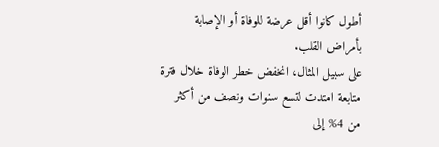أطول كانوا أقل عرضة للوفاة أو الإصابة بأمراض القلب.
على سبيل المثال، انخفض خطر الوفاة خلال فترة متابعة امتدت لتسع سنوات ونصف من أكثر من 4% إلى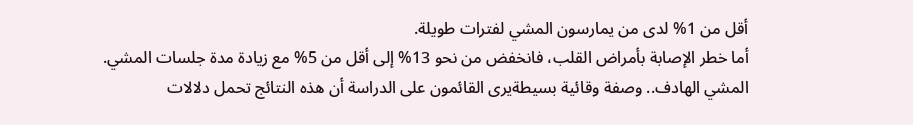أقل من 1% لدى من يمارسون المشي لفترات طويلة.
أما خطر الإصابة بأمراض القلب، فانخفض من نحو 13% إلى أقل من 5% مع زيادة مدة جلسات المشي.
المشي الهادف.. وصفة وقائية بسيطةيرى القائمون على الدراسة أن هذه النتائج تحمل دلالات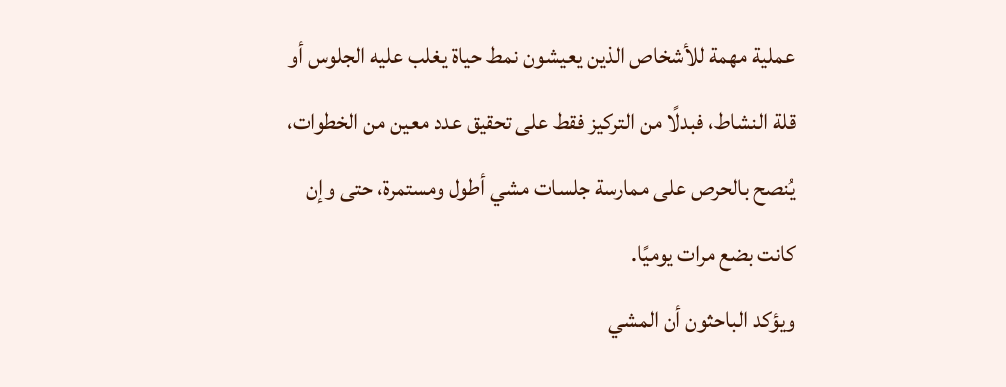عملية مهمة للأشخاص الذين يعيشون نمط حياة يغلب عليه الجلوس أو قلة النشاط، فبدلًا من التركيز فقط على تحقيق عدد معين من الخطوات، يُنصح بالحرص على ممارسة جلسات مشي أطول ومستمرة، حتى وإن كانت بضع مرات يوميًا.
ويؤكد الباحثون أن المشي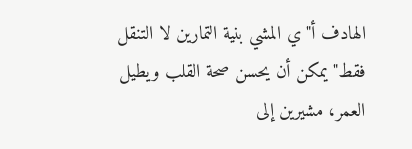الهادف أ"ي المشي بنية التمارين لا التنقل فقط" يمكن أن يحسن صحة القلب ويطيل العمر، مشيرين إلى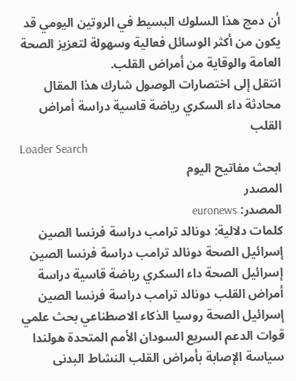أن دمج هذا السلوك البسيط في الروتين اليومي قد يكون من أكثر الوسائل فعالية وسهولة لتعزيز الصحة العامة والوقاية من أمراض القلب.
انتقل إلى اختصارات الوصول شارك هذا المقال محادثة داء السكري رياضة قاسية دراسة أمراض القلب
Loader Search
ابحث مفاتيح اليوم
المصدر
المصدر: euronews
كلمات دلالية: دونالد ترامب دراسة فرنسا الصين إسرائيل الصحة دونالد ترامب دراسة فرنسا الصين إسرائيل الصحة داء السكري رياضة قاسية دراسة أمراض القلب دونالد ترامب دراسة فرنسا الصين إسرائيل الصحة روسيا الذكاء الاصطناعي بحث علمي قوات الدعم السريع السودان الأمم المتحدة هولندا سياسة الإصابة بأمراض القلب النشاط البدنی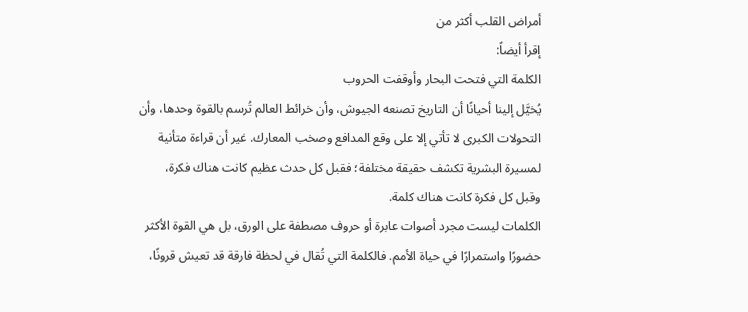أمراض القلب أکثر من
إقرأ أيضاً:
الكلمة التي فتحت البحار وأوقفت الحروب
يُخيَّل إلينا أحيانًا أن التاريخ تصنعه الجيوش، وأن خرائط العالم تُرسم بالقوة وحدها، وأن التحولات الكبرى لا تأتي إلا على وقع المدافع وصخب المعارك. غير أن قراءة متأنية لمسيرة البشرية تكشف حقيقة مختلفة؛ فقبل كل حدث عظيم كانت هناك فكرة، وقبل كل فكرة كانت هناك كلمة.
الكلمات ليست مجرد أصوات عابرة أو حروف مصطفة على الورق، بل هي القوة الأكثر حضورًا واستمرارًا في حياة الأمم. فالكلمة التي تُقال في لحظة فارقة قد تعيش قرونًا،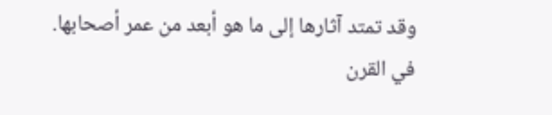وقد تمتد آثارها إلى ما هو أبعد من عمر أصحابها.
في القرن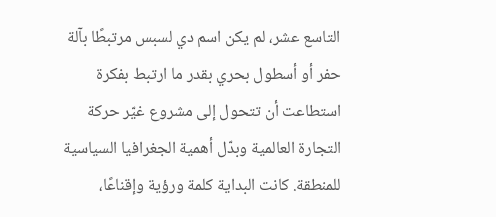التاسع عشر، لم يكن اسم دي لسبس مرتبطًا بآلة حفر أو أسطول بحري بقدر ما ارتبط بفكرة استطاعت أن تتحول إلى مشروع غيّر حركة التجارة العالمية وبدّل أهمية الجغرافيا السياسية للمنطقة. كانت البداية كلمة ورؤية وإقناعًا،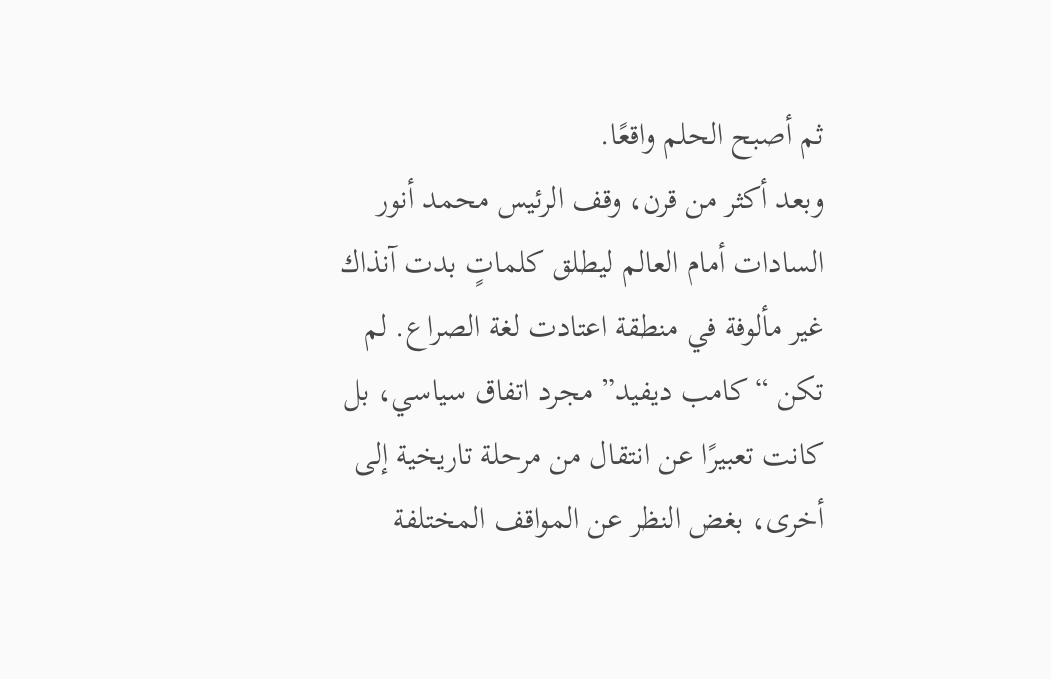ثم أصبح الحلم واقعًا.
وبعد أكثر من قرن، وقف الرئيس محمد أنور السادات أمام العالم ليطلق كلماتٍ بدت آنذاك غير مألوفة في منطقة اعتادت لغة الصراع. لم تكن “كامب ديفيد” مجرد اتفاق سياسي، بل كانت تعبيرًا عن انتقال من مرحلة تاريخية إلى أخرى، بغض النظر عن المواقف المختلفة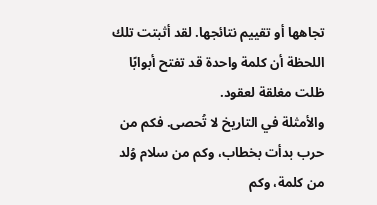تجاهها أو تقييم نتائجها. لقد أثبتت تلك اللحظة أن كلمة واحدة قد تفتح أبوابًا ظلت مغلقة لعقود.
والأمثلة في التاريخ لا تُحصى. فكم من حرب بدأت بخطاب، وكم من سلام وُلد من كلمة، وكم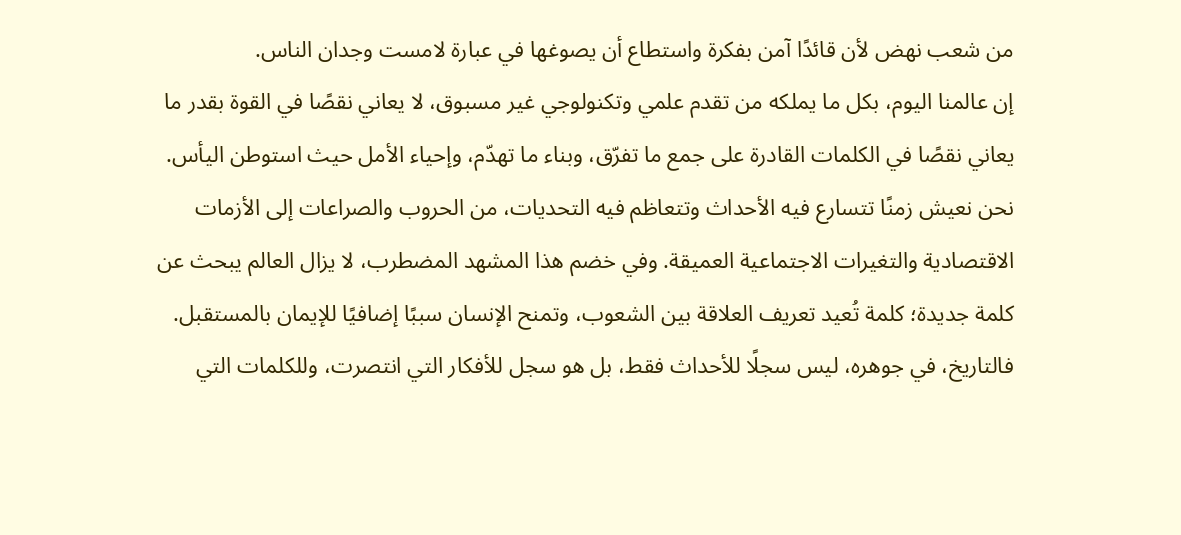من شعب نهض لأن قائدًا آمن بفكرة واستطاع أن يصوغها في عبارة لامست وجدان الناس.
إن عالمنا اليوم، بكل ما يملكه من تقدم علمي وتكنولوجي غير مسبوق، لا يعاني نقصًا في القوة بقدر ما يعاني نقصًا في الكلمات القادرة على جمع ما تفرّق، وبناء ما تهدّم، وإحياء الأمل حيث استوطن اليأس.
نحن نعيش زمنًا تتسارع فيه الأحداث وتتعاظم فيه التحديات، من الحروب والصراعات إلى الأزمات الاقتصادية والتغيرات الاجتماعية العميقة. وفي خضم هذا المشهد المضطرب، لا يزال العالم يبحث عن كلمة جديدة؛ كلمة تُعيد تعريف العلاقة بين الشعوب، وتمنح الإنسان سببًا إضافيًا للإيمان بالمستقبل.
فالتاريخ، في جوهره، ليس سجلًا للأحداث فقط، بل هو سجل للأفكار التي انتصرت، وللكلمات التي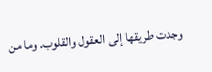وجدت طريقها إلى العقول والقلوب. وما من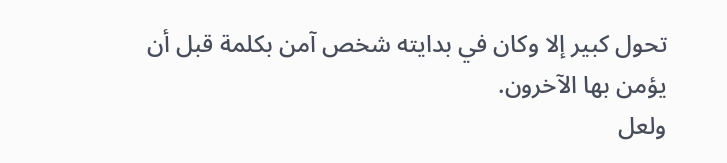تحول كبير إلا وكان في بدايته شخص آمن بكلمة قبل أن يؤمن بها الآخرون.
ولعل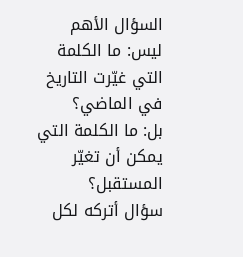السؤال الأهم ليس: ما الكلمة التي غيّرت التاريخ في الماضي؟
بل: ما الكلمة التي يمكن أن تغيّر المستقبل؟
سؤال أتركه لكل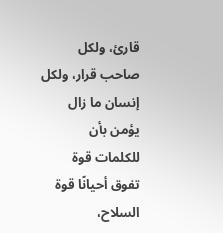قارئ، ولكل صاحب قرار، ولكل إنسان ما زال يؤمن بأن للكلمات قوة تفوق أحيانًا قوة السلاح،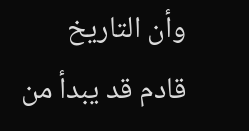وأن التاريخ
قادم قد يبدأ من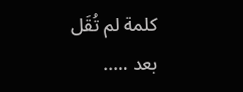كلمة لم تُقَل بعد …..